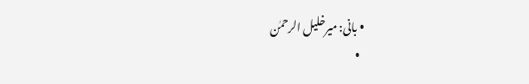• بانی: میرخلیل الرحمٰن
  •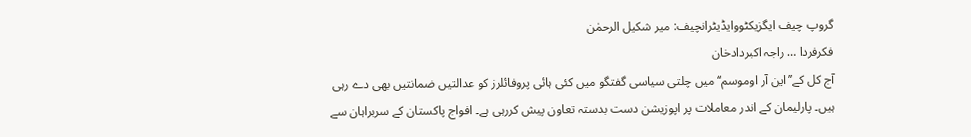گروپ چیف ایگزیکٹووایڈیٹرانچیف: میر شکیل الرحمٰن
فکرفردا … راجہ اکبردادخان
آج کل کے’’این آر اوموسم‘‘ میں چلتی سیاسی گفتگو میں کئی ہائی پروفائلرز کو عدالتیں ضمانتیں بھی دے رہی ہیں۔ پارلیمان کے اندر معاملات پر اپوزیشن دست بدستہ تعاون پیش کررہی ہے۔ افواج پاکستان کے سربراہان سے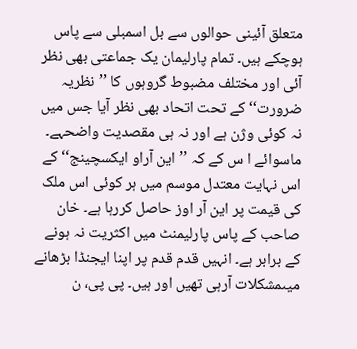متعلق آئینی حوالوں سے بل اسمبلی سے پاس ہوچکے ہیں۔ تمام پارلیمان یک جماعتی بھی نظر آئی اور مختلف مضبوط گروہوں کا ’’نظریہ ضرورت‘‘ کے تحت اتحاد بھی نظر آیا جس میں نہ کوئی وژن ہے اور نہ ہی مقصدیت واضحہے۔ ماسوائے ا س کے کہ ’’این آراو ایکسچینج‘‘ کے اس نہایت معتدل موسم میں ہر کوئی اس ملک کی قیمت پر این آر اوز حاصل کررہا ہے۔ خان صاحب کے پاس پارلیمنٹ میں اکثریت نہ ہونے کے برابر ہے۔ انہیں قدم قدم پر اپنا ایجنڈا بڑھانے میںمشکلات آرہی تھیں اور ہیں۔ پی پی، ن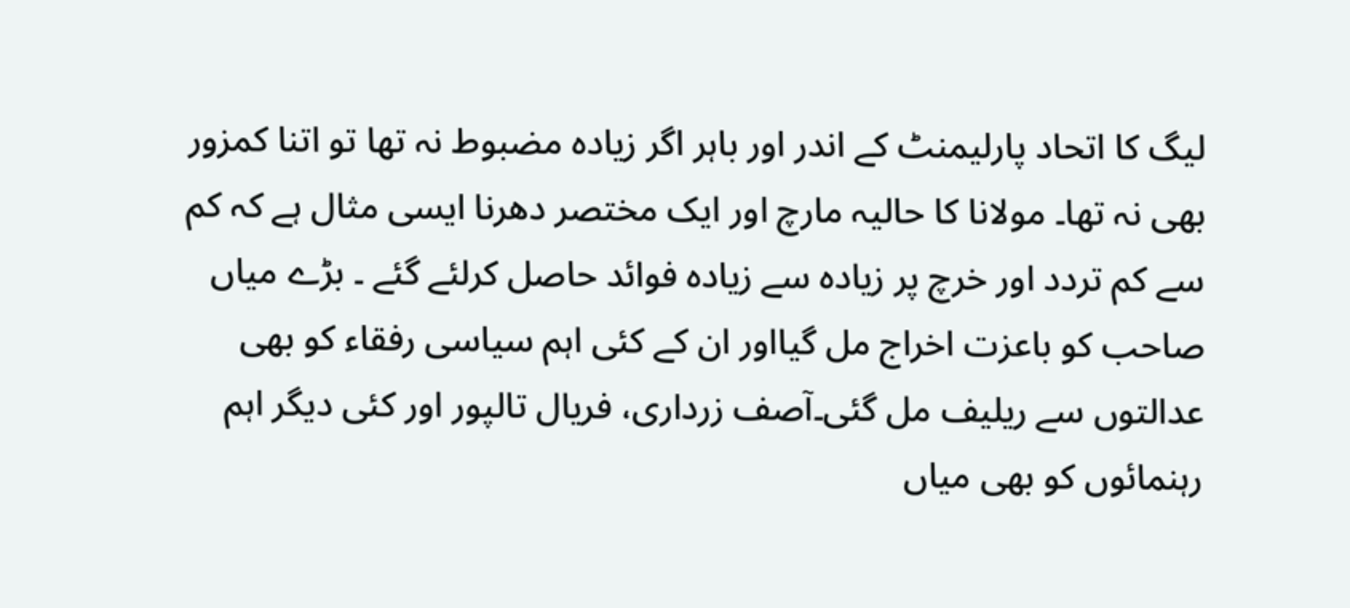لیگ کا اتحاد پارلیمنٹ کے اندر اور باہر اگر زیادہ مضبوط نہ تھا تو اتنا کمزور بھی نہ تھا۔ مولانا کا حالیہ مارچ اور ایک مختصر دھرنا ایسی مثال ہے کہ کم سے کم تردد اور خرچ پر زیادہ سے زیادہ فوائد حاصل کرلئے گئے ۔ بڑے میاں صاحب کو باعزت اخراج مل گیااور ان کے کئی اہم سیاسی رفقاء کو بھی عدالتوں سے ریلیف مل گئی۔آصف زرداری، فریال تالپور اور کئی دیگر اہم رہنمائوں کو بھی میاں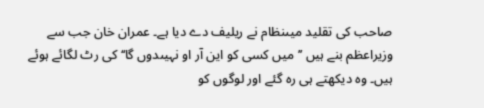صاحب کی تقلید میںنظام نے ریلیف دے دیا ہے۔ عمران خان جب سے وزیراعظم بنے ہیں ’’میں کسی کو این آر او نہیںدوں گا‘‘ کی رٹ لگائے ہوئے ہیں۔ وہ دیکھتے ہی رہ گئے اور لوگوں کو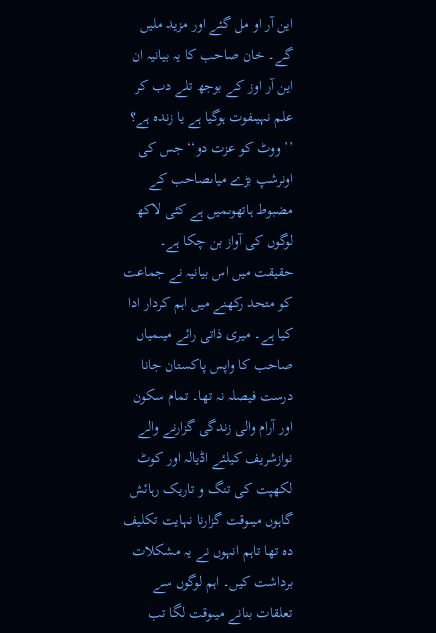این آر او مل گئے اور مزید ملیں گے۔ خان صاحب کا یہ بیانیہ ان این آر اوز کے بوجھ تلے دب کر علم نہیںفوت ہوگیا ہے یا زندہ ہے؟ ’’ووٹ کو عزت دو‘‘ جس کی اونرشپ بڑے میاںصاحب کے مضبوط ہاتھوںمیں ہے کئی لاکھ لوگوں کی آواز بن چکا ہے۔ حقیقت میں اس بیانیہ نے جماعت کو متحد رکھنے میں اہم کردار ادا کیا ہے۔ میری ذاتی رائے میںمیاں صاحب کا واپس پاکستان جانا درست فیصلہ نہ تھا۔ تمام سکون اور آرام والی زندگی گزارنے والے نوازشریف کیلئے اڈیالہ اور کوٹ لکھپت کی تنگ و تاریک رہائش گاہوں میںوقت گزارنا نہایت تکلیف دہ تھا تاہم انہوں نے یہ مشکلات برداشت کیں۔ اہم لوگوں سے تعلقات بنانے میںوقت لگا تب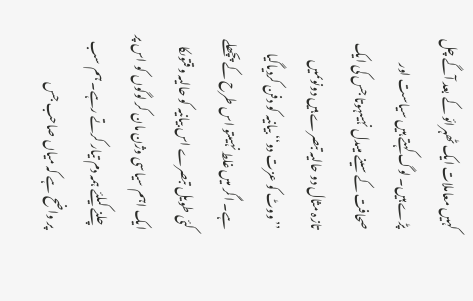کہیں معاملات ایک ٹھہرائو کے بعد آگے چل پڑے ہیں۔ لوگ کہتے ہیں سیاست اور صحافت کے سینے میںدل نہیںہوتا جس کی ایک تازہ مثال دو حالیہ تبصرے ہیں دونوںمیں ’’ووٹ کو عزت دو‘‘ بیانیہ کو دفن کردیاگیا ہے۔ اگر میں غلط نہیںتو اس طرح کے پچھلے کئی طویل تبصرے اس بیانیہ کو حالیہ وقتوںکا ایک اہم سیاسی وژن مان کر لوگوں کو اس پر چلنے کیلئے ہمہ دم تیار کرتے رہے۔ ہم سب پر واضح ہے کہ میاں صاحب جس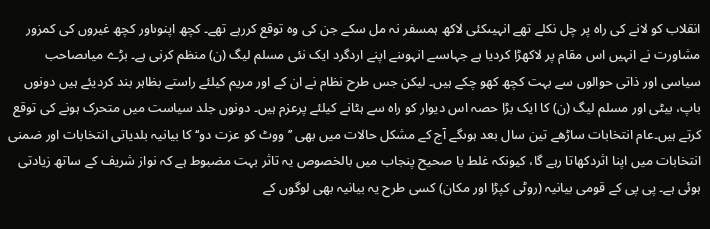انقلاب کو لانے کی راہ پر چل نکلے تھے انہیںکئی لاکھ ہمسفر نہ مل سکے جن کی وہ توقع کررہے تھے۔ کچھ اپنوںاور کچھ غیروں کی کمزور مشاورت نے انہیں اس مقام پر لاکھڑا کردیا ہے جہاںسے انہوںنے اپنے اردگرد ایک نئی مسلم لیگ (ن) منظم کرنی ہے۔ بڑے میاںصاحب سیاسی اور ذاتی حوالوں سے بہت کچھ کھو چکے ہیں۔ لیکن جس طرح نظام نے ان کے اور مریم کیلئے راستے بظاہر بند کردیئے ہیں دونوں باپ، بیٹی اور مسلم لیگ (ن) کا ایک بڑا حصہ اس دیوار کو راہ سے ہٹانے کیلئے پرعزم ہیں۔ دونوں جلد سیاست میں متحرک ہونے کی توقع کرتے ہیں۔عام انتخابات ساڑھے تین سال بعد ہوںگے آج کے مشکل حالات میں بھی ’’ووٹ کو عزت دو‘‘ کا بیانیہ بلدیاتی انتخابات اور ضمنی انتخابات میں اپنا اثردکھاتا رہے گا، کیونکہ غلط یا صحیح پنجاب میں بالخصوص یہ تاثر بہت مضبوط ہے کہ نواز شریف کے ساتھ زیادتی ہوئی ہے۔ پی پی کے قومی بیانیہ (روٹی کپڑا اور مکان) کسی طرح یہ بیانیہ بھی لوگوں کے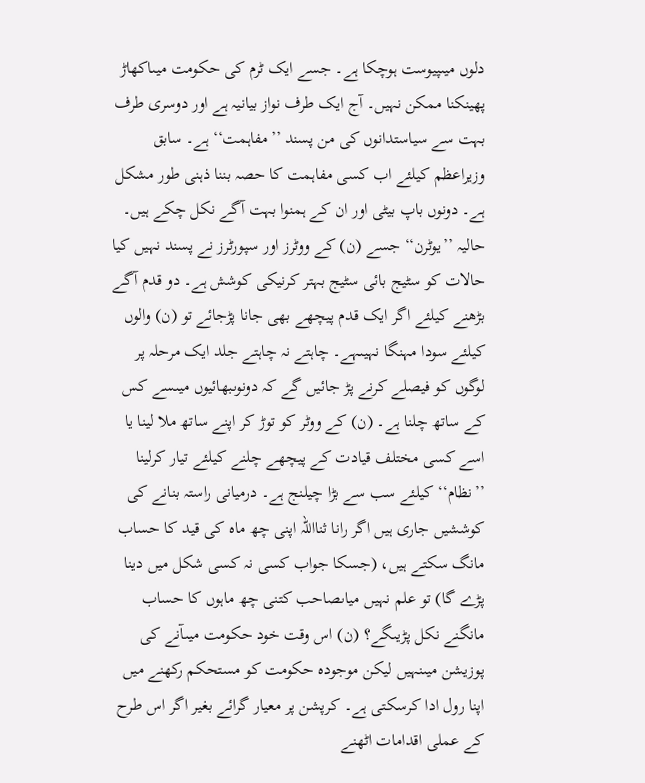دلوں میںپیوست ہوچکا ہے۔ جسے ایک ٹرم کی حکومت میںاکھاڑ پھینکنا ممکن نہیں۔ آج ایک طرف نواز بیانیہ ہے اور دوسری طرف بہت سے سیاستدانوں کی من پسند ’’مفاہمت‘‘ ہے۔ سابق وزیراعظم کیلئے اب کسی مفاہمت کا حصہ بننا ذہنی طور مشکل ہے۔ دونوں باپ بیٹی اور ان کے ہمنوا بہت آگے نکل چکے ہیں۔ حالیہ ’’یوٹرن‘‘ جسے (ن) کے ووٹرز اور سپورٹرز نے پسند نہیں کیا حالات کو سٹیج بائی سٹیج بہتر کرنیکی کوشش ہے۔ دو قدم آگے بڑھنے کیلئے اگر ایک قدم پیچھے بھی جانا پڑجائے تو (ن) والوں کیلئے سودا مہنگا نہیںہے۔ چاہتے نہ چاہتے جلد ایک مرحلہ پر لوگوں کو فیصلے کرنے پڑ جائیں گے کہ دونوںبھائیوں میںسے کس کے ساتھ چلنا ہے۔ (ن) کے ووٹر کو توڑ کر اپنے ساتھ ملا لینا یا اسے کسی مختلف قیادت کے پیچھے چلنے کیلئے تیار کرلینا ’’نظام‘‘ کیلئے سب سے بڑا چیلنج ہے۔ درمیانی راستہ بنانے کی کوششیں جاری ہیں اگر رانا ثنااللہ اپنی چھ ماہ کی قید کا حساب مانگ سکتے ہیں، (جسکا جواب کسی نہ کسی شکل میں دینا پڑے گا) تو علم نہیں میاںصاحب کتنی چھ ماہوں کا حساب مانگنے نکل پڑیںگے؟ (ن) اس وقت خود حکومت میںآنے کی پوزیشن میںنہیں لیکن موجودہ حکومت کو مستحکم رکھنے میں اپنا رول ادا کرسکتی ہے۔ کرپشن پر معیار گرائے بغیر اگر اس طرح کے عملی اقدامات اٹھنے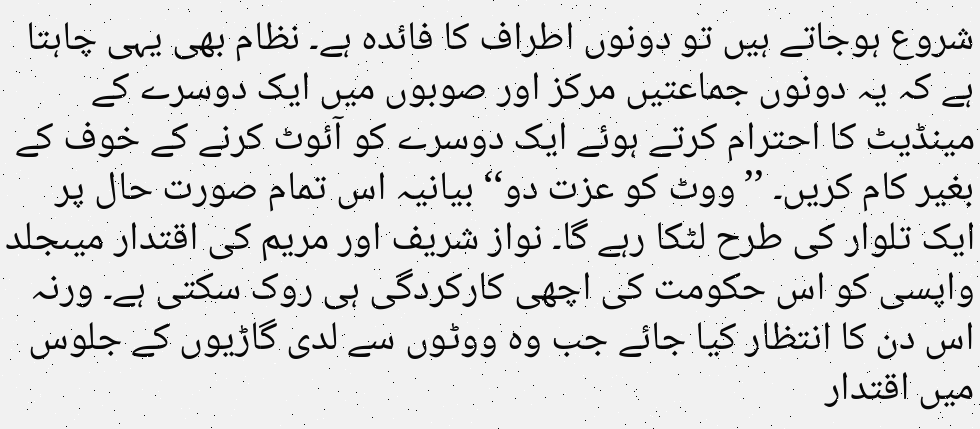شروع ہوجاتے ہیں تو دونوں اطراف کا فائدہ ہے۔ نظام بھی یہی چاہتا ہے کہ یہ دونوں جماعتیں مرکز اور صوبوں میں ایک دوسرے کے مینڈیٹ کا احترام کرتے ہوئے ایک دوسرے کو آئوٹ کرنے کے خوف کے بغیر کام کریں۔ ’’ووٹ کو عزت دو‘‘ بیانیہ اس تمام صورت حال پر ایک تلوار کی طرح لٹکا رہے گا۔ نواز شریف اور مریم کی اقتدار میںجلد واپسی کو اس حکومت کی اچھی کارکردگی ہی روک سکتی ہے۔ ورنہ اس دن کا انتظار کیا جائے جب وہ ووٹوں سے لدی گاڑیوں کے جلوس میں اقتدار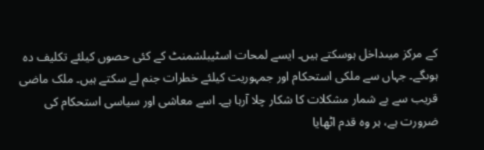کے مرکز میںداخل ہوسکتے ہیں۔ ایسے لمحات اسٹیبلشمنٹ کے کئی حصوں کیلئے تکلیف دہ ہوںگے۔ جہاں سے ملکی استحکام اور جمہوریت کیلئے خطرات جنم لے سکتے ہیں۔ ملک ماضی قریب سے بے شمار مشکلات کا شکار چلا آرہا ہے۔ اسے معاشی اور سیاسی استحکام کی ضرورت ہے، ہر وہ قدم اٹھایا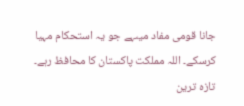جانا قومی مفاد میںہے جو یہ استحکام مہیا کرسکے۔ اللہ مملکت پاکستان کا محافظ رہے۔
تازہ ترین